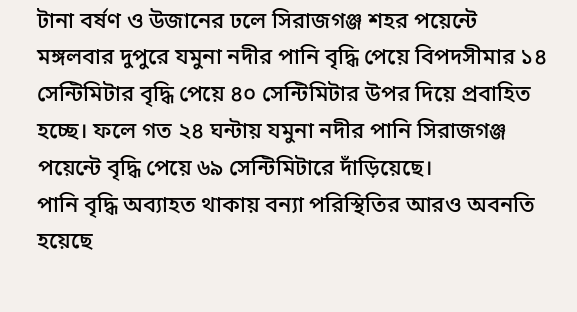টানা বর্ষণ ও উজানের ঢলে সিরাজগঞ্জ শহর পয়েন্টে মঙ্গলবার দুপুরে যমুনা নদীর পানি বৃদ্ধি পেয়ে বিপদসীমার ১৪ সেন্টিমিটার বৃদ্ধি পেয়ে ৪০ সেন্টিমিটার উপর দিয়ে প্রবাহিত হচ্ছে। ফলে গত ২৪ ঘন্টায় যমুনা নদীর পানি সিরাজগঞ্জ পয়েন্টে বৃদ্ধি পেয়ে ৬৯ সেন্টিমিটারে দাঁড়িয়েছে।
পানি বৃদ্ধি অব্যাহত থাকায় বন্যা পরিস্থিতির আরও অবনতি হয়েছে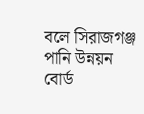বলে সিরাজগঞ্জ পানি উন্নয়ন বোর্ড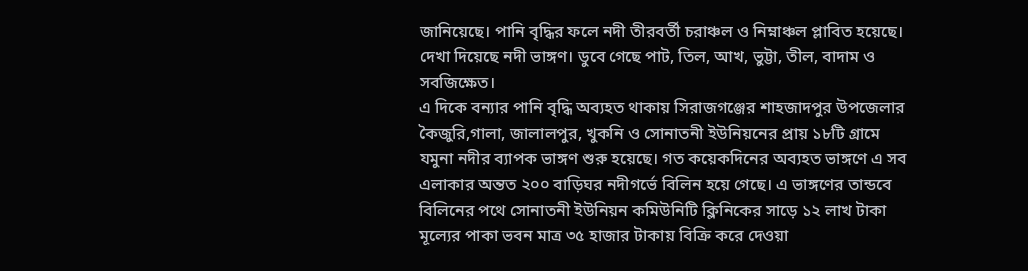জানিয়েছে। পানি বৃদ্ধির ফলে নদী তীরবর্তী চরাঞ্চল ও নিম্নাঞ্চল প্লাবিত হয়েছে। দেখা দিয়েছে নদী ভাঙ্গণ। ডুবে গেছে পাট, তিল, আখ, ভুট্টা, তীল, বাদাম ও সবজিক্ষেত।
এ দিকে বন্যার পানি বৃদ্ধি অব্যহত থাকায় সিরাজগঞ্জের শাহজাদপুর উপজেলার কৈজুরি,গালা, জালালপুর, খুকনি ও সোনাতনী ইউনিয়নের প্রায় ১৮টি গ্রামে যমুনা নদীর ব্যাপক ভাঙ্গণ শুরু হয়েছে। গত কয়েকদিনের অব্যহত ভাঙ্গণে এ সব এলাকার অন্তত ২০০ বাড়িঘর নদীগর্ভে বিলিন হয়ে গেছে। এ ভাঙ্গণের তান্ডবে বিলিনের পথে সোনাতনী ইউনিয়ন কমিউনিটি ক্লিনিকের সাড়ে ১২ লাখ টাকা মূল্যের পাকা ভবন মাত্র ৩৫ হাজার টাকায় বিক্রি করে দেওয়া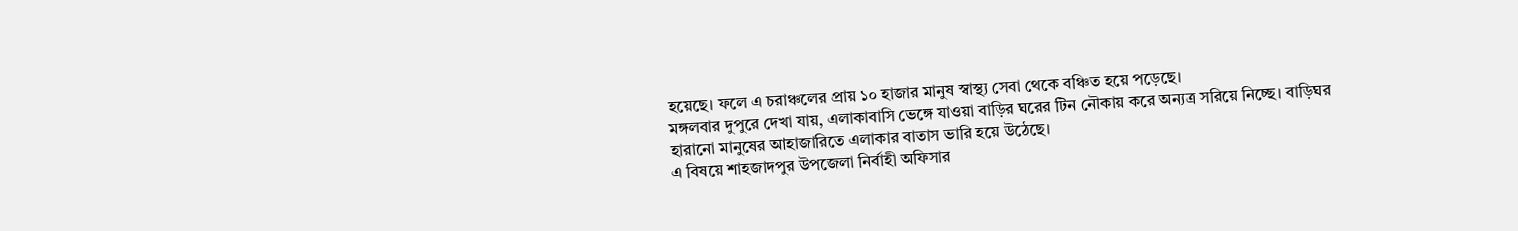হয়েছে। ফলে এ চরাঞ্চলের প্রায় ১০ হাজার মানুষ স্বাস্থ্য সেবা থেকে বঞ্চিত হয়ে পড়েছে।
মঙ্গলবার দুপুরে দেখা যায়, এলাকাবাসি ভেঙ্গে যাওয়া বাড়ির ঘরের টিন নৌকায় করে অন্যত্র সরিয়ে নিচ্ছে। বাড়িঘর হারানো মানুষের আহাজারিতে এলাকার বাতাস ভারি হয়ে উঠেছে।
এ বিষয়ে শাহজাদপুর উপজেলা নির্বাহী অফিসার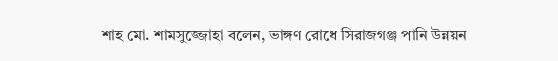শাহ মো. শামসুজ্জোহা বলেন, ভাঙ্গণ রোধে সিরাজগঞ্জ পানি উন্নয়ন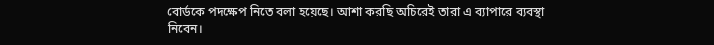বোর্ডকে পদক্ষেপ নিতে বলা হয়েছে। আশা করছি অচিরেই তারা এ ব্যাপারে ব্যবস্থা নিবেন।